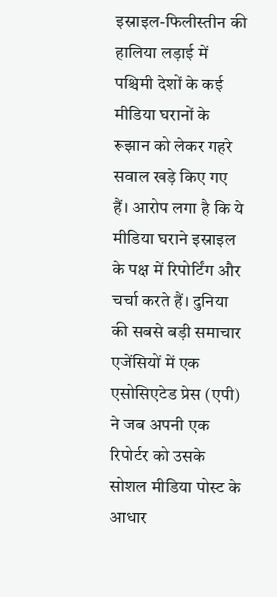इस्राइल-फिलीस्तीन की हालिया लड़ाई में पश्चिमी देशों के कई मीडिया घरानों के रूझान को लेकर गहरे सवाल खड़े किए गए हैं। आरोप लगा है कि ये मीडिया घराने इस्राइल के पक्ष में रिपोर्टिंग और चर्चा करते हैं। दुनिया की सबसे बड़ी समाचार एजेंसियों में एक एसोसिएटेड प्रेस (एपी) ने जब अपनी एक रिपोर्टर को उसके सोशल मीडिया पोस्ट के आधार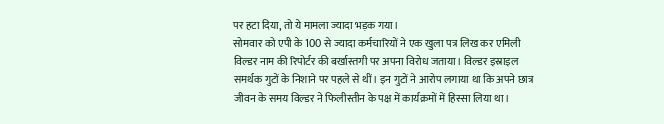पर हटा दिया, तो ये मामला ज्यादा भड़क गया।
सोमवार को एपी के 100 से ज्यादा कर्मचारियों ने एक खुला पत्र लिख कर एमिली विल्डर नाम की रिपोर्टर की बर्खास्तगी पर अपना विरोध जताया। विल्डर इस्राइल समर्थक गुटों के निशाने पर पहले से थीं। इन गुटों ने आरोप लगाया था कि अपने छात्र जीवन के समय विल्डर ने फिलीस्तीन के पक्ष में कार्यक्रमों में हिस्सा लिया था।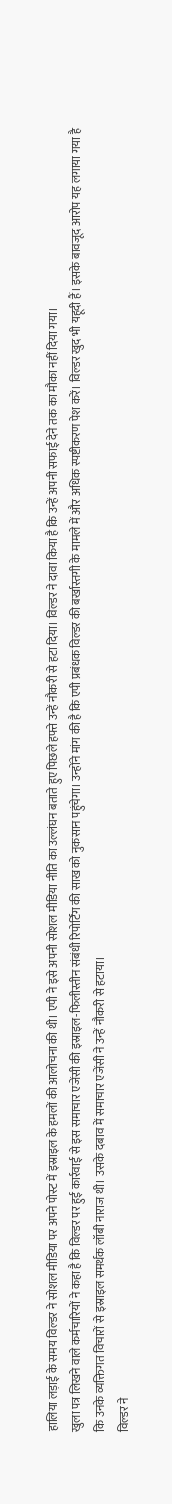हालिया लड़ाई के समय विल्डर ने सोशल मीडिया पर अपने पोस्ट में इस्राइल के हमलों की आलोचना की थी। एपी ने इसे अपनी सोशल मीडिया नीति का उल्लंघन बताते हुए पिछले हफ्ते उन्हें नौकरी से हटा दिया। विल्डर ने दावा किया है कि उन्हें अपनी सफाई देने तक का मौका नहीं दिया गया।
खुला पत्र लिखने वाले कर्मचारियों ने कहा है कि विल्डर पर हुई कार्रवाई से इस समाचार एजेंसी की इस्राइल-फिलीस्तीन संबंधी रिपोर्टिंग की साख को नुकसान पहुंचेगा। उन्होंने मांग की है कि एपी प्रबंधक विल्डर की बर्खास्तगी के मामले में और अधिक स्पष्टीकरण पेश करें। विल्डर खुद भी यहूदी हैं। इसके बावजूद आरोप यह लगाया गया है कि उनके व्यक्तिगत विचारों से इस्राइल समर्थक लॉबी नाराज थी। उसके दबाव में समाचार एजेंसी ने उन्हें नौकरी से हटाया।
विल्डर ने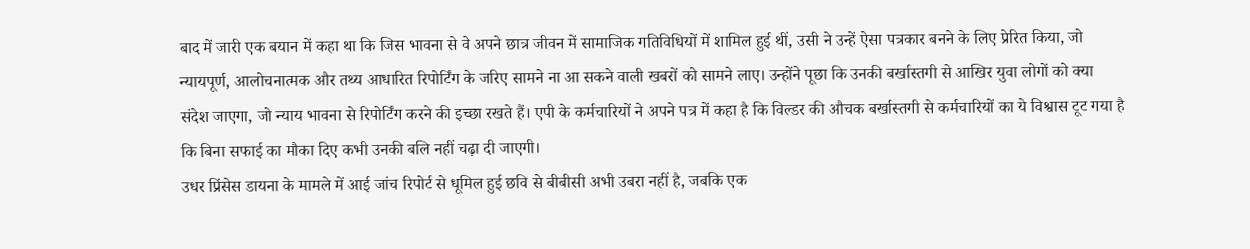बाद में जारी एक बयान में कहा था कि जिस भावना से वे अपने छात्र जीवन में सामाजिक गतिविधियों में शामिल हुई थीं, उसी ने उन्हें ऐसा पत्रकार बनने के लिए प्रेरित किया, जो न्यायपूर्ण, आलोचनात्मक और तथ्य आधारित रिपोर्टिंग के जरिए सामने ना आ सकने वाली खबरों को सामने लाए। उन्होंने पूछा कि उनकी बर्खास्तगी से आखिर युवा लोगों को क्या संदेश जाएगा, जो न्याय भावना से रिपोर्टिंग करने की इच्छा रखते हैं। एपी के कर्मचारियों ने अपने पत्र में कहा है कि विल्डर की औचक बर्खास्तगी से कर्मचारियों का ये विश्वास टूट गया है कि बिना सफाई का मौका दिए कभी उनकी बलि नहीं चढ़ा दी जाएगी।
उधर प्रिंसेस डायना के मामले में आई जांच रिपोर्ट से धूमिल हुई छवि से बीबीसी अभी उबरा नहीं है, जबकि एक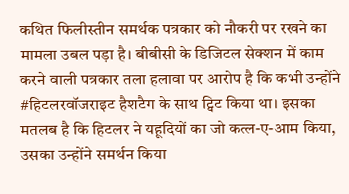कथित फिलीस्तीन समर्थक पत्रकार को नौकरी पर रखने का मामला उबल पड़ा है। बीबीसी के डिजिटल सेक्शन में काम करने वाली पत्रकार तला हलावा पर आरोप है कि कभी उन्होंने #हिटलरवॉजराइट हैशटैग के साथ ट्विट किया था। इसका मतलब है कि हिटलर ने यहूदियों का जो कत्ल-ए-आम किया, उसका उन्होंने समर्थन किया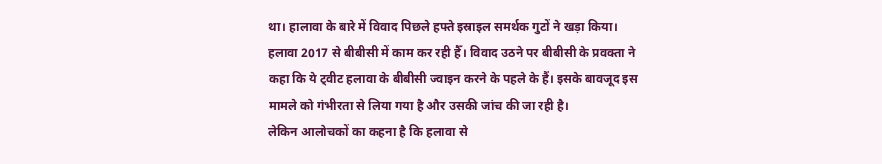था। हालावा के बारे में विवाद पिछले हफ्ते इस्राइल समर्थक गुटों ने खड़ा किया। हलावा 2017 से बीबीसी में काम कर रही हैँ। विवाद उठने पर बीबीसी के प्रवक्ता ने कहा कि ये ट्वीट हलावा के बीबीसी ज्वाइन करने के पहले के हैं। इसके बावजूद इस मामले को गंभीरता से लिया गया है और उसकी जांच की जा रही है।
लेकिन आलोचकों का कहना है कि हलावा से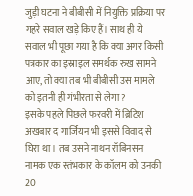जुड़ी घटना ने बीबीसी में नियुक्ति प्रक्रिया पर गहरे सवाल खड़े किए हैं। साथ ही ये सवाल भी पूछा गया है कि क्या अगर किसी पत्रकार का इस्राइल समर्थक रुख सामने आए, तो क्या तब भी बीबीसी उस मामले को इतनी ही गंभीरता से लेगा?
इसके पहले पिछले फरवरी में ब्रिटिश अखबार द गार्जियन भी इससे विवाद से घिरा था। तब उसने नाथन रॉबिनसन नामक एक स्तंभकार के कॉलम को उनकी 20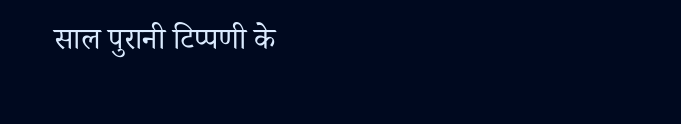साल पुरानी टिप्पणी के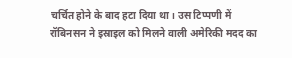चर्चित होने के बाद हटा दिया था। उस टिप्पणी में रॉबिनसन ने इस्राइल को मिलने वाली अमेरिकी मदद का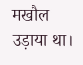मखौल उड़ाया था।